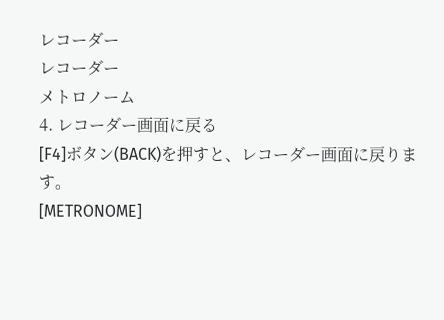レコーダー
レコーダー
メトロノーム
4. レコーダー画面に戻る
[F4]ボタン(BACK)を押すと、レコーダー画面に戻ります。
[METRONOME]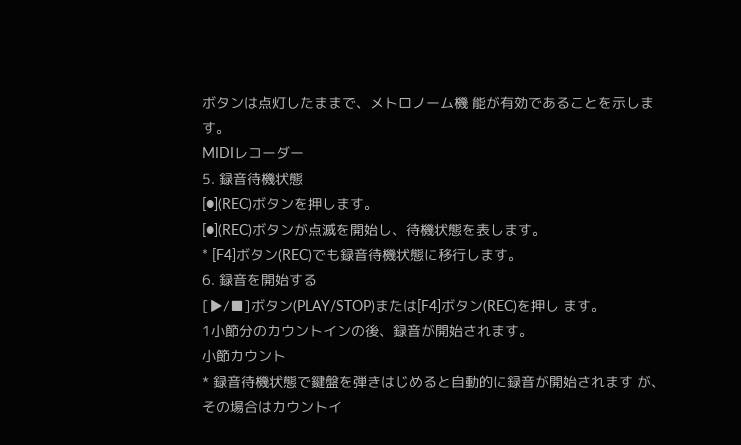ボタンは点灯したままで、メトロノーム機 能が有効であることを示します。
MIDIレコーダー
5. 録音待機状態
[●](REC)ボタンを押します。
[●](REC)ボタンが点滅を開始し、待機状態を表します。
* [F4]ボタン(REC)でも録音待機状態に移行します。
6. 録音を開始する
[▶/■]ボタン(PLAY/STOP)または[F4]ボタン(REC)を押し ます。
1小節分のカウントインの後、録音が開始されます。
小節カウント
* 録音待機状態で鍵盤を弾きはじめると自動的に録音が開始されます が、その場合はカウントイ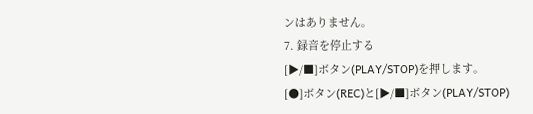ンはありません。
7. 録音を停止する
[▶/■]ボタン(PLAY/STOP)を押します。
[●]ボタン(REC)と[▶/■]ボタン(PLAY/STOP)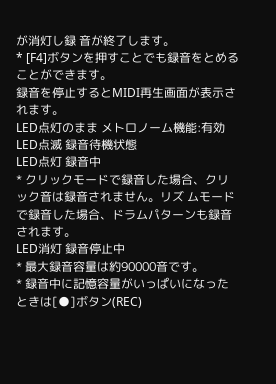が消灯し録 音が終了します。
* [F4]ボタンを押すことでも録音をとめることができます。
録音を停止するとMIDI再生画面が表示されます。
LED点灯のまま メトロノーム機能:有効
LED点滅 録音待機状態
LED点灯 録音中
* クリックモードで録音した場合、クリック音は録音されません。リズ ムモードで録音した場合、ドラムパターンも録音されます。
LED消灯 録音停止中
* 最大録音容量は約90000音です。
* 録音中に記憶容量がいっぱいになったときは[●]ボタン(REC)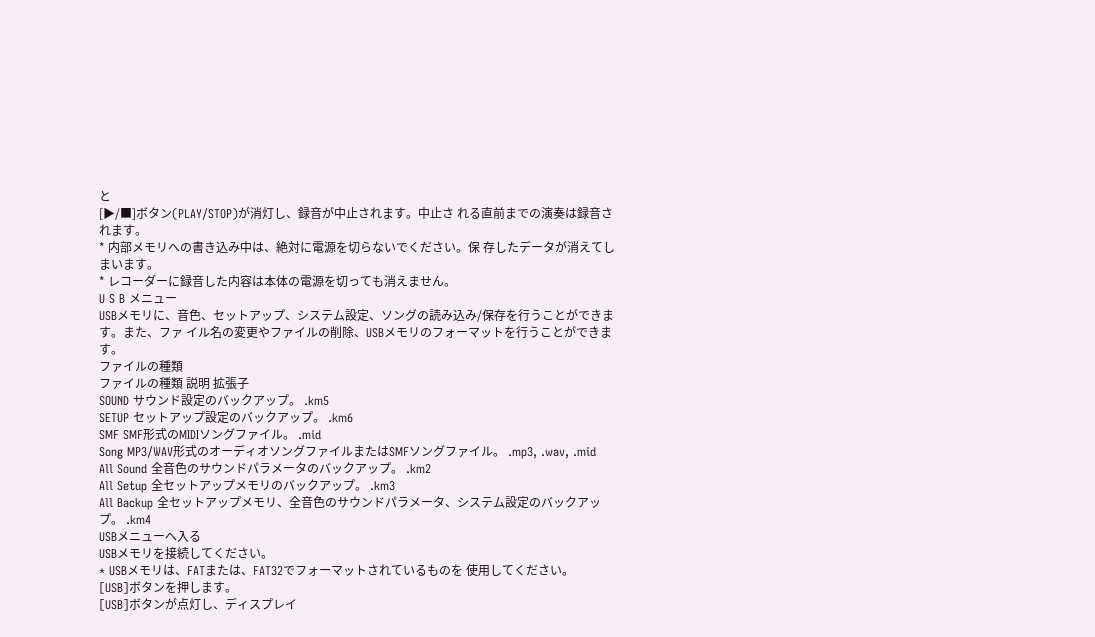と
[▶/■]ボタン(PLAY/STOP)が消灯し、録音が中止されます。中止さ れる直前までの演奏は録音されます。
* 内部メモリへの書き込み中は、絶対に電源を切らないでください。保 存したデータが消えてしまいます。
* レコーダーに録音した内容は本体の電源を切っても消えません。
U S B メニュー
USBメモリに、音色、セットアップ、システム設定、ソングの読み込み/保存を行うことができます。また、ファ イル名の変更やファイルの削除、USBメモリのフォーマットを行うことができます。
ファイルの種類
ファイルの種類 説明 拡張子
SOUND サウンド設定のバックアップ。 .km5
SETUP セットアップ設定のバックアップ。 .km6
SMF SMF形式のMIDIソングファイル。 .mid
Song MP3/WAV形式のオーディオソングファイルまたはSMFソングファイル。 .mp3, .wav, .mid
All Sound 全音色のサウンドパラメータのバックアップ。 .km2
All Setup 全セットアップメモリのバックアップ。 .km3
All Backup 全セットアップメモリ、全音色のサウンドパラメータ、システム設定のバックアップ。 .km4
USBメニューへ入る
USBメモリを接続してください。
* USBメモリは、FATまたは、FAT32でフォーマットされているものを 使用してください。
[USB]ボタンを押します。
[USB]ボタンが点灯し、ディスプレイ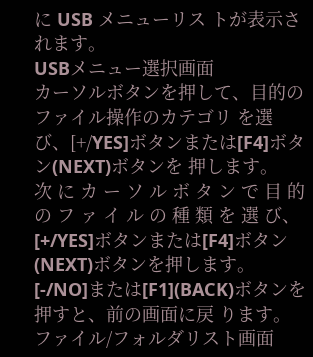に USB メニューリス トが表示されます。
USBメニュー選択画面
カーソルボタンを押して、目的のファイル操作のカテゴリ を選び、[+/YES]ボタンまたは[F4]ボタン(NEXT)ボタンを 押します。
次 に カ ー ソ ル ボ タ ン で 目 的 の フ ァ イ ル の 種 類 を 選 び、
[+/YES]ボタンまたは[F4]ボタン(NEXT)ボタンを押します。
[-/NO]または[F1](BACK)ボタンを押すと、前の画面に戻 ります。
ファイル/フォルダリスト画面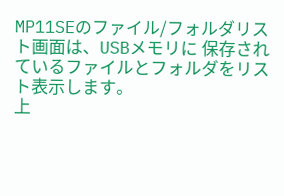MP11SEのファイル/フォルダリスト画面は、USBメモリに 保存されているファイルとフォルダをリスト表示します。
上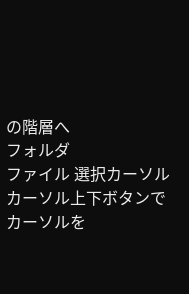の階層へ
フォルダ
ファイル 選択カーソル
カーソル上下ボタンでカーソルを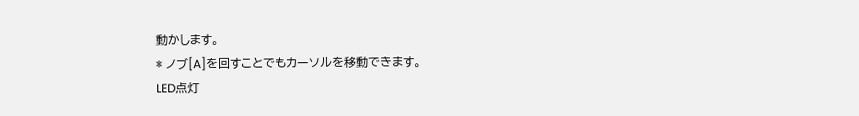動かします。
* ノブ[A]を回すことでもカーソルを移動できます。
LED点灯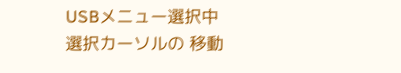USBメニュー選択中
選択カーソルの 移動